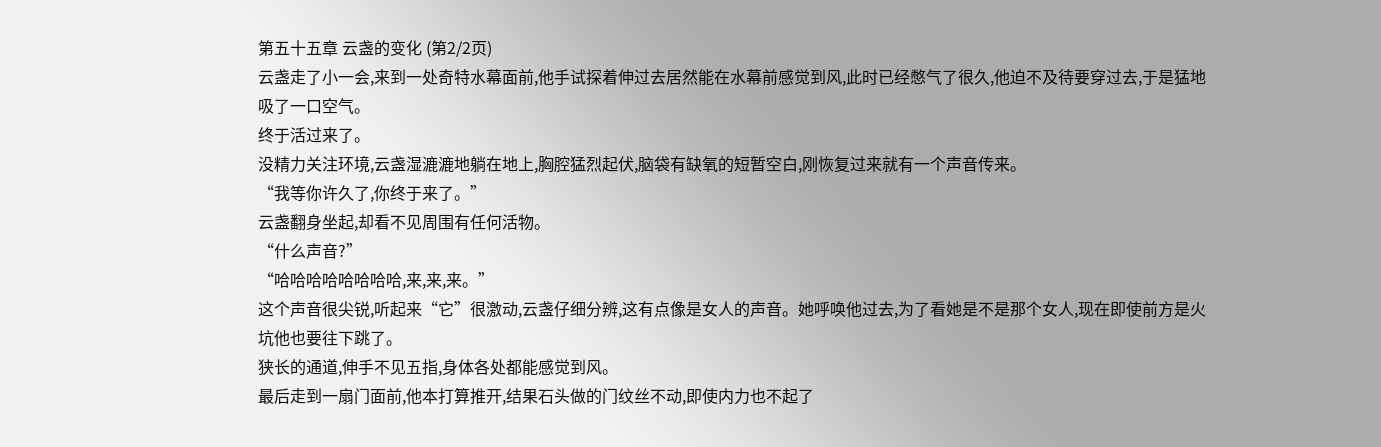第五十五章 云盏的变化 (第2/2页)
云盏走了小一会,来到一处奇特水幕面前,他手试探着伸过去居然能在水幕前感觉到风,此时已经憋气了很久,他迫不及待要穿过去,于是猛地吸了一口空气。
终于活过来了。
没精力关注环境,云盏湿漉漉地躺在地上,胸腔猛烈起伏,脑袋有缺氧的短暂空白,刚恢复过来就有一个声音传来。
“我等你许久了,你终于来了。”
云盏翻身坐起,却看不见周围有任何活物。
“什么声音?”
“哈哈哈哈哈哈哈哈,来,来,来。”
这个声音很尖锐,听起来“它”很激动,云盏仔细分辨,这有点像是女人的声音。她呼唤他过去,为了看她是不是那个女人,现在即使前方是火坑他也要往下跳了。
狭长的通道,伸手不见五指,身体各处都能感觉到风。
最后走到一扇门面前,他本打算推开,结果石头做的门纹丝不动,即使内力也不起了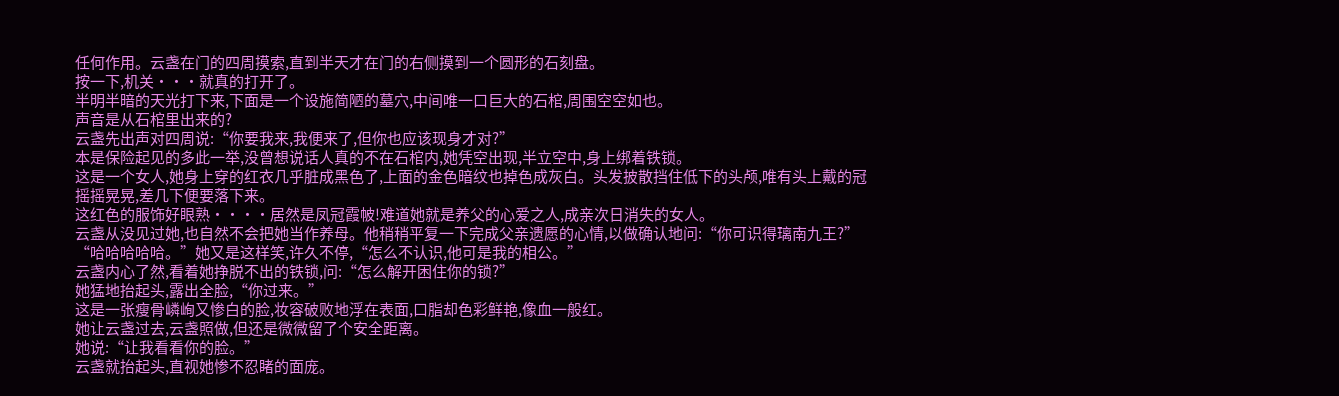任何作用。云盏在门的四周摸索,直到半天才在门的右侧摸到一个圆形的石刻盘。
按一下,机关···就真的打开了。
半明半暗的天光打下来,下面是一个设施简陋的墓穴,中间唯一口巨大的石棺,周围空空如也。
声音是从石棺里出来的?
云盏先出声对四周说:“你要我来,我便来了,但你也应该现身才对?”
本是保险起见的多此一举,没曾想说话人真的不在石棺内,她凭空出现,半立空中,身上绑着铁锁。
这是一个女人,她身上穿的红衣几乎脏成黑色了,上面的金色暗纹也掉色成灰白。头发披散挡住低下的头颅,唯有头上戴的冠摇摇晃晃,差几下便要落下来。
这红色的服饰好眼熟····居然是凤冠霞帔!难道她就是养父的心爱之人,成亲次日消失的女人。
云盏从没见过她,也自然不会把她当作养母。他稍稍平复一下完成父亲遗愿的心情,以做确认地问:“你可识得璃南九王?”
“哈哈哈哈哈。”她又是这样笑,许久不停,“怎么不认识,他可是我的相公。”
云盏内心了然,看着她挣脱不出的铁锁,问:“怎么解开困住你的锁?”
她猛地抬起头,露出全脸,“你过来。”
这是一张瘦骨嶙峋又惨白的脸,妆容破败地浮在表面,口脂却色彩鲜艳,像血一般红。
她让云盏过去,云盏照做,但还是微微留了个安全距离。
她说:“让我看看你的脸。”
云盏就抬起头,直视她惨不忍睹的面庞。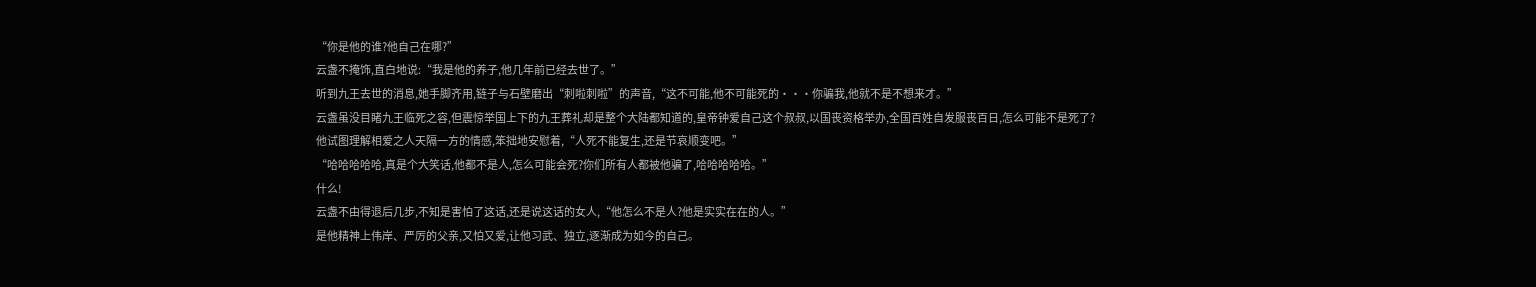“你是他的谁?他自己在哪?”
云盏不掩饰,直白地说:“我是他的养子,他几年前已经去世了。”
听到九王去世的消息,她手脚齐用,链子与石壁磨出“刺啦刺啦”的声音,“这不可能,他不可能死的···你骗我,他就不是不想来才。”
云盏虽没目睹九王临死之容,但震惊举国上下的九王葬礼却是整个大陆都知道的,皇帝钟爱自己这个叔叔,以国丧资格举办,全国百姓自发服丧百日,怎么可能不是死了?
他试图理解相爱之人天隔一方的情感,笨拙地安慰着,“人死不能复生,还是节哀顺变吧。”
“哈哈哈哈哈,真是个大笑话,他都不是人,怎么可能会死?你们所有人都被他骗了,哈哈哈哈哈。”
什么!
云盏不由得退后几步,不知是害怕了这话,还是说这话的女人,“他怎么不是人?他是实实在在的人。”
是他精神上伟岸、严厉的父亲,又怕又爱,让他习武、独立,逐渐成为如今的自己。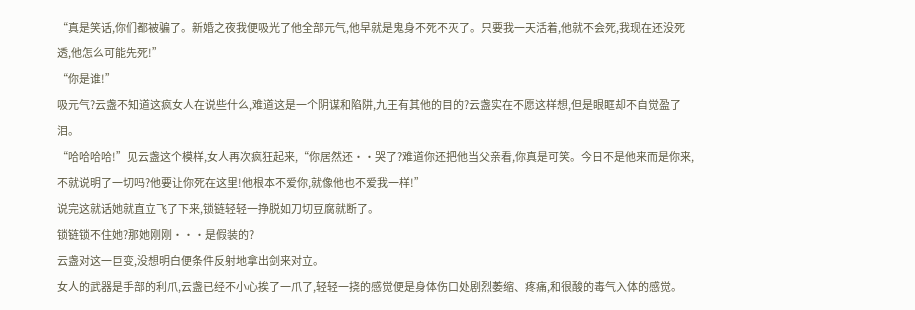“真是笑话,你们都被骗了。新婚之夜我便吸光了他全部元气,他早就是鬼身不死不灭了。只要我一天活着,他就不会死,我现在还没死透,他怎么可能先死!”
“你是谁!”
吸元气?云盏不知道这疯女人在说些什么,难道这是一个阴谋和陷阱,九王有其他的目的?云盏实在不愿这样想,但是眼眶却不自觉盈了泪。
“哈哈哈哈!”见云盏这个模样,女人再次疯狂起来,“你居然还··哭了?难道你还把他当父亲看,你真是可笑。今日不是他来而是你来,不就说明了一切吗?他要让你死在这里!他根本不爱你,就像他也不爱我一样!”
说完这就话她就直立飞了下来,锁链轻轻一挣脱如刀切豆腐就断了。
锁链锁不住她?那她刚刚···是假装的?
云盏对这一巨变,没想明白便条件反射地拿出剑来对立。
女人的武器是手部的利爪,云盏已经不小心挨了一爪了,轻轻一挠的感觉便是身体伤口处剧烈萎缩、疼痛,和很酸的毒气入体的感觉。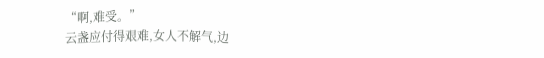“啊,难受。”
云盏应付得艰难,女人不解气,边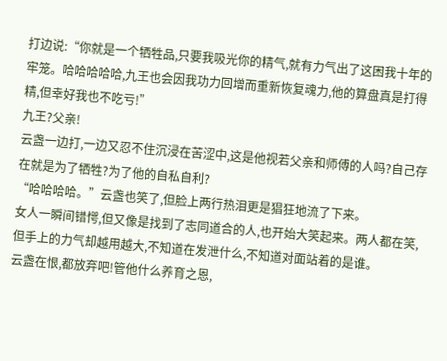打边说:“你就是一个牺牲品,只要我吸光你的精气,就有力气出了这困我十年的牢笼。哈哈哈哈哈,九王也会因我功力回增而重新恢复魂力,他的算盘真是打得精,但幸好我也不吃亏!”
九王?父亲!
云盏一边打,一边又忍不住沉浸在苦涩中,这是他视若父亲和师傅的人吗?自己存在就是为了牺牲?为了他的自私自利?
“哈哈哈哈。”云盏也笑了,但脸上两行热泪更是猖狂地流了下来。
女人一瞬间错愕,但又像是找到了志同道合的人,也开始大笑起来。两人都在笑,但手上的力气却越用越大,不知道在发泄什么,不知道对面站着的是谁。
云盏在恨,都放弃吧!管他什么养育之恩,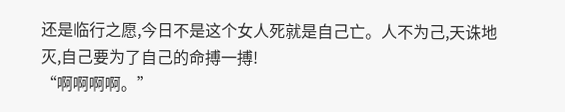还是临行之愿,今日不是这个女人死就是自己亡。人不为己,天诛地灭,自己要为了自己的命搏一搏!
“啊啊啊啊。”